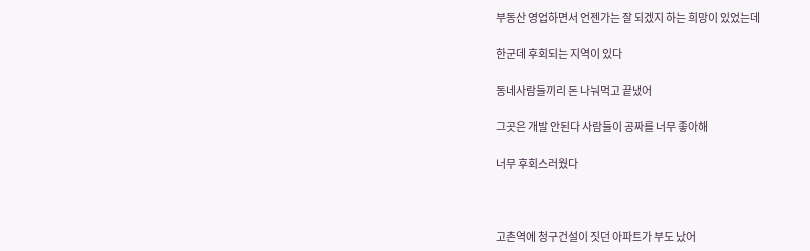부동산 영업하면서 언젠가는 잘 되겠지 하는 희망이 있었는데

한군데 후회되는 지역이 있다

동네사람들끼리 돈 나눠먹고 끝냈어

그곳은 개발 안된다 사람들이 공짜를 너무 좋아해

너무 후회스러웠다



고촌역에 청구건설이 짓던 아파트가 부도 났어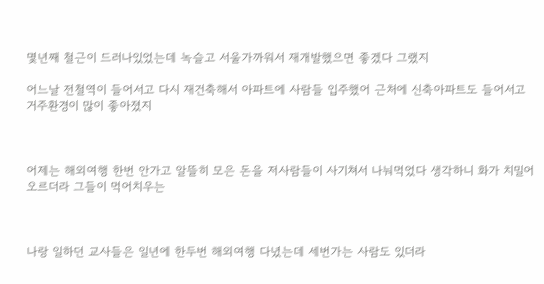몇년째 철근이 드러나있었는데 녹슬고 서울가까워서 재개발했으면 좋겠다 그랬지

어느날 전철역이 들어서고 다시 재건축해서 아파트에 사람들 입주했어 근처에 신축아파트도 들어서고 거주환경이 많이 좋아졌지



어제는 해외여행 한번 안가고 알뜰히 모은 돈을 저사람들이 사기쳐서 나눠먹었다 생각하니 화가 치밀어오르더라 그들이 먹어치우는



나랑 일하던 교사들은 일년에 한두번 해외여행 다녔는데 세번가는 사람도 있더라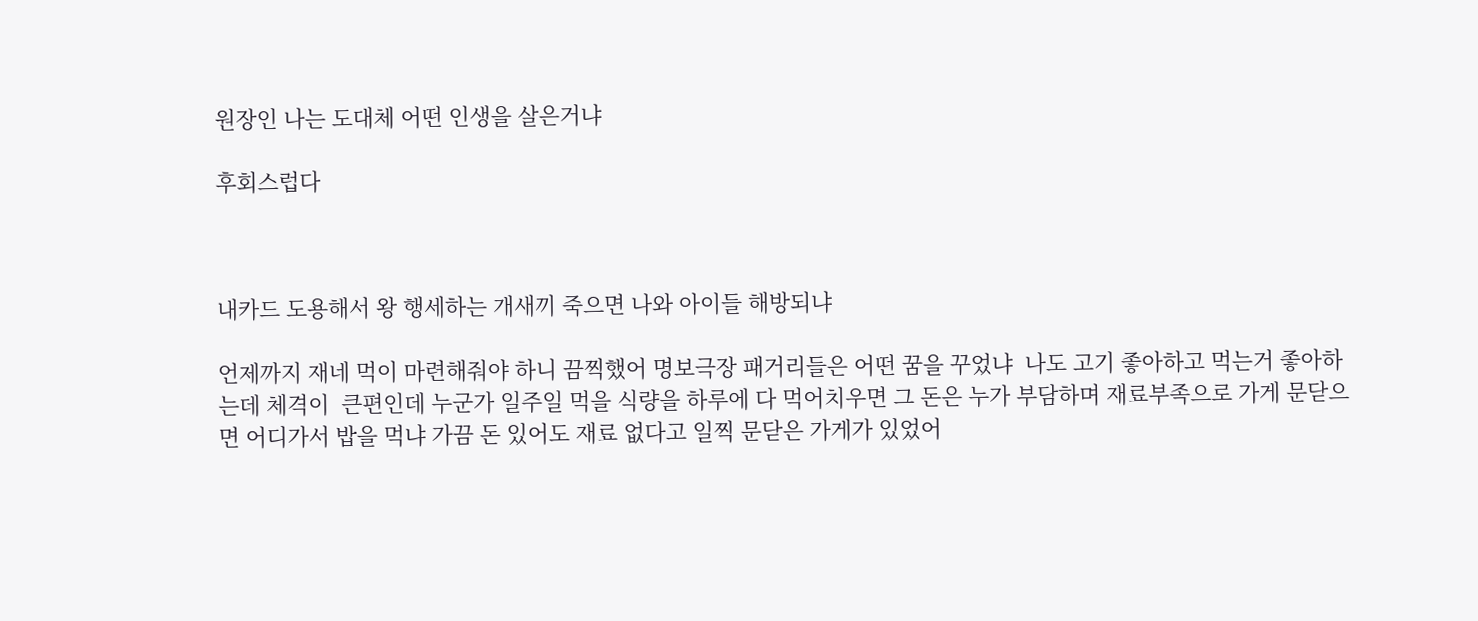원장인 나는 도대체 어떤 인생을 살은거냐

후회스럽다



내카드 도용해서 왕 행세하는 개새끼 죽으면 나와 아이들 해방되냐

언제까지 재네 먹이 마련해줘야 하니 끔찍했어 명보극장 패거리들은 어떤 꿈을 꾸었냐  나도 고기 좋아하고 먹는거 좋아하는데 체격이  큰편인데 누군가 일주일 먹을 식량을 하루에 다 먹어치우면 그 돈은 누가 부담하며 재료부족으로 가게 문닫으면 어디가서 밥을 먹냐 가끔 돈 있어도 재료 없다고 일찍 문닫은 가게가 있었어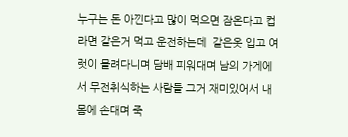누구는 돈 아낀다고 많이 먹으면 잠온다고 컵라면 같은거 먹고 운전하는데  같은옷 입고 여럿이 몰려다니며 담배 피워대며 남의 가게에서 무전취식하는 사람들 그거 재미있어서 내 몸에 손대며 죽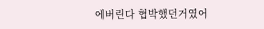에버린다 협박했던거였어